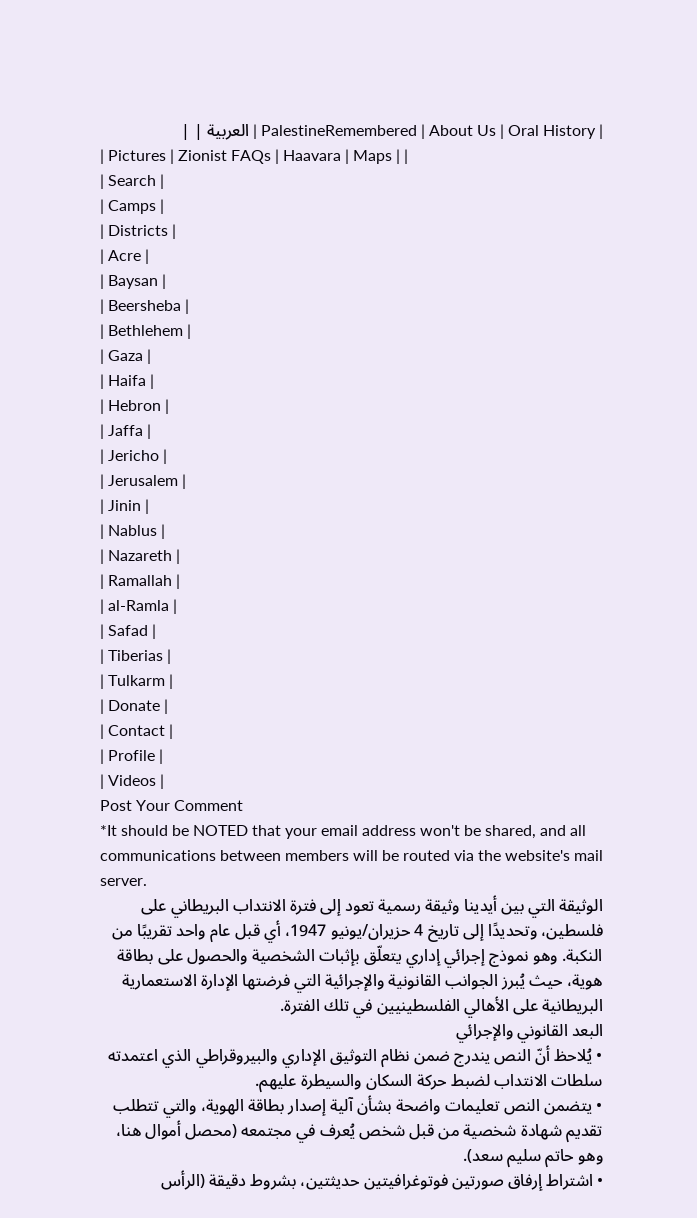| PalestineRemembered | About Us | Oral History | العربية | |
| Pictures | Zionist FAQs | Haavara | Maps | |
| Search |
| Camps |
| Districts |
| Acre |
| Baysan |
| Beersheba |
| Bethlehem |
| Gaza |
| Haifa |
| Hebron |
| Jaffa |
| Jericho |
| Jerusalem |
| Jinin |
| Nablus |
| Nazareth |
| Ramallah |
| al-Ramla |
| Safad |
| Tiberias |
| Tulkarm |
| Donate |
| Contact |
| Profile |
| Videos |
Post Your Comment
*It should be NOTED that your email address won't be shared, and all communications between members will be routed via the website's mail server.
الوثيقة التي بين أيدينا وثيقة رسمية تعود إلى فترة الانتداب البريطاني على فلسطين، وتحديدًا إلى تاريخ 4 حزيران/يونيو 1947، أي قبل عام واحد تقريبًا من النكبة. وهو نموذج إجرائي إداري يتعلّق بإثبات الشخصية والحصول على بطاقة هوية، حيث يُبرز الجوانب القانونية والإجرائية التي فرضتها الإدارة الاستعمارية البريطانية على الأهالي الفلسطينيين في تلك الفترة.
البعد القانوني والإجرائي
• يُلاحظ أنّ النص يندرج ضمن نظام التوثيق الإداري والبيروقراطي الذي اعتمدته سلطات الانتداب لضبط حركة السكان والسيطرة عليهم.
• يتضمن النص تعليمات واضحة بشأن آلية إصدار بطاقة الهوية، والتي تتطلب تقديم شهادة شخصية من قبل شخص يُعرف في مجتمعه (محصل أموال هنا، وهو حاتم سليم سعد).
• اشتراط إرفاق صورتين فوتوغرافيتين حديثتين، بشروط دقيقة (الرأس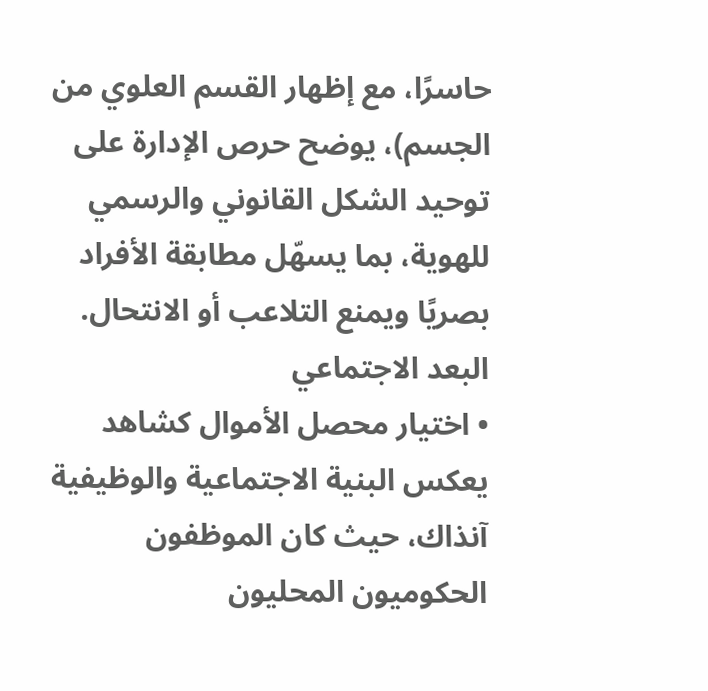حاسرًا، مع إظهار القسم العلوي من الجسم)، يوضح حرص الإدارة على توحيد الشكل القانوني والرسمي للهوية، بما يسهّل مطابقة الأفراد بصريًا ويمنع التلاعب أو الانتحال.
البعد الاجتماعي
• اختيار محصل الأموال كشاهد يعكس البنية الاجتماعية والوظيفية آنذاك، حيث كان الموظفون الحكوميون المحليون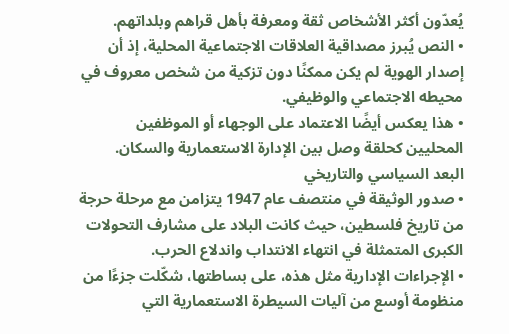يُعدّون أكثر الأشخاص ثقة ومعرفة بأهل قراهم وبلداتهم.
• النص يُبرز مصداقية العلاقات الاجتماعية المحلية، إذ أن إصدار الهوية لم يكن ممكنًا دون تزكية من شخص معروف في محيطه الاجتماعي والوظيفي.
• هذا يعكس أيضًا الاعتماد على الوجهاء أو الموظفين المحليين كحلقة وصل بين الإدارة الاستعمارية والسكان.
البعد السياسي والتاريخي
• صدور الوثيقة في منتصف عام 1947 يتزامن مع مرحلة حرجة من تاريخ فلسطين، حيث كانت البلاد على مشارف التحولات الكبرى المتمثلة في انتهاء الانتداب واندلاع الحرب.
• الإجراءات الإدارية مثل هذه، على بساطتها، شكّلت جزءًا من منظومة أوسع من آليات السيطرة الاستعمارية التي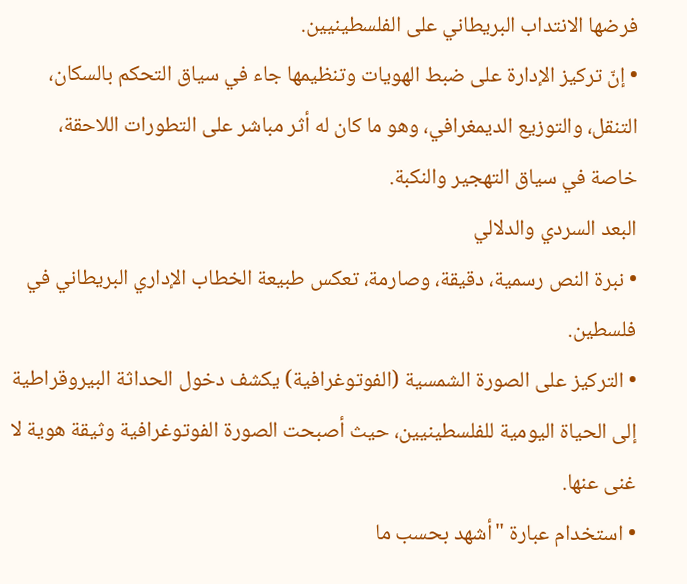فرضها الانتداب البريطاني على الفلسطينيين.
• إنّ تركيز الإدارة على ضبط الهويات وتنظيمها جاء في سياق التحكم بالسكان، التنقل، والتوزيع الديمغرافي، وهو ما كان له أثر مباشر على التطورات اللاحقة، خاصة في سياق التهجير والنكبة.
البعد السردي والدلالي
• نبرة النص رسمية، دقيقة، وصارمة، تعكس طبيعة الخطاب الإداري البريطاني في فلسطين.
• التركيز على الصورة الشمسية (الفوتوغرافية) يكشف دخول الحداثة البيروقراطية إلى الحياة اليومية للفلسطينيين، حيث أصبحت الصورة الفوتوغرافية وثيقة هوية لا غنى عنها.
• استخدام عبارة "أشهد بحسب ما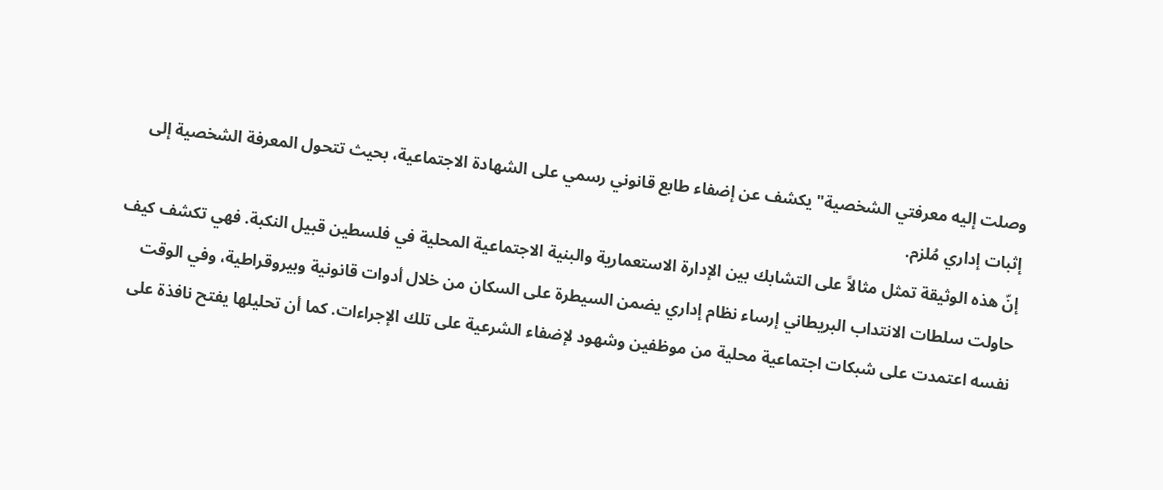وصلت إليه معرفتي الشخصية" يكشف عن إضفاء طابع قانوني رسمي على الشهادة الاجتماعية، بحيث تتحول المعرفة الشخصية إلى إثبات إداري مُلزم.
إنّ هذه الوثيقة تمثل مثالاً على التشابك بين الإدارة الاستعمارية والبنية الاجتماعية المحلية في فلسطين قبيل النكبة. فهي تكشف كيف حاولت سلطات الانتداب البريطاني إرساء نظام إداري يضمن السيطرة على السكان من خلال أدوات قانونية وبيروقراطية، وفي الوقت نفسه اعتمدت على شبكات اجتماعية محلية من موظفين وشهود لإضفاء الشرعية على تلك الإجراءات. كما أن تحليلها يفتح نافذة على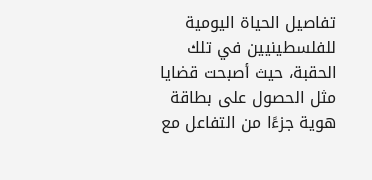تفاصيل الحياة اليومية للفلسطينيين في تلك الحقبة، حيث أصبحت قضايا مثل الحصول على بطاقة هوية جزءًا من التفاعل مع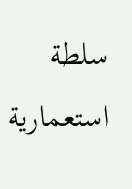سلطة استعمارية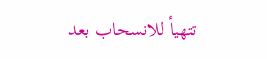تتهيأ للانسحاب بعد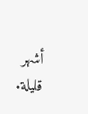أشهر قليلة.